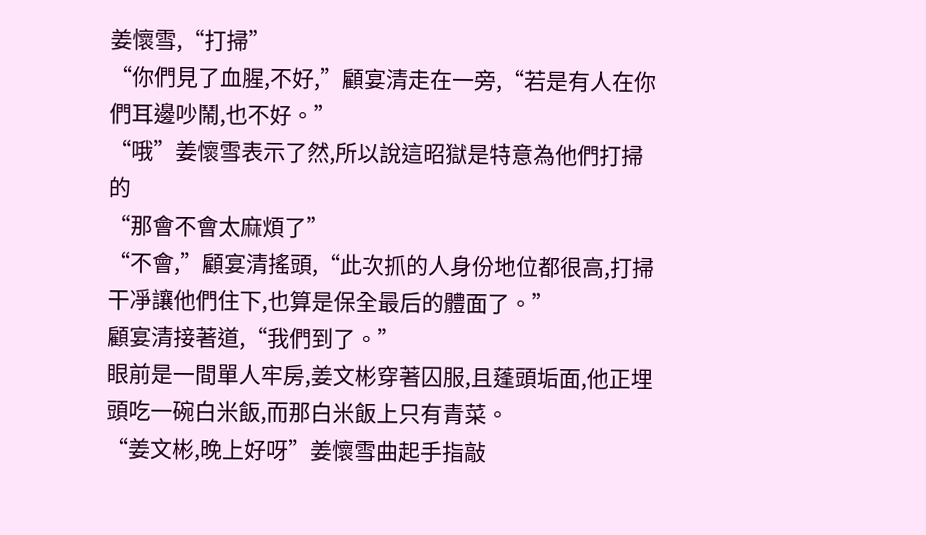姜懷雪,“打掃”
“你們見了血腥,不好,”顧宴清走在一旁,“若是有人在你們耳邊吵鬧,也不好。”
“哦”姜懷雪表示了然,所以說這昭獄是特意為他們打掃的
“那會不會太麻煩了”
“不會,”顧宴清搖頭,“此次抓的人身份地位都很高,打掃干凈讓他們住下,也算是保全最后的體面了。”
顧宴清接著道,“我們到了。”
眼前是一間單人牢房,姜文彬穿著囚服,且蓬頭垢面,他正埋頭吃一碗白米飯,而那白米飯上只有青菜。
“姜文彬,晚上好呀”姜懷雪曲起手指敲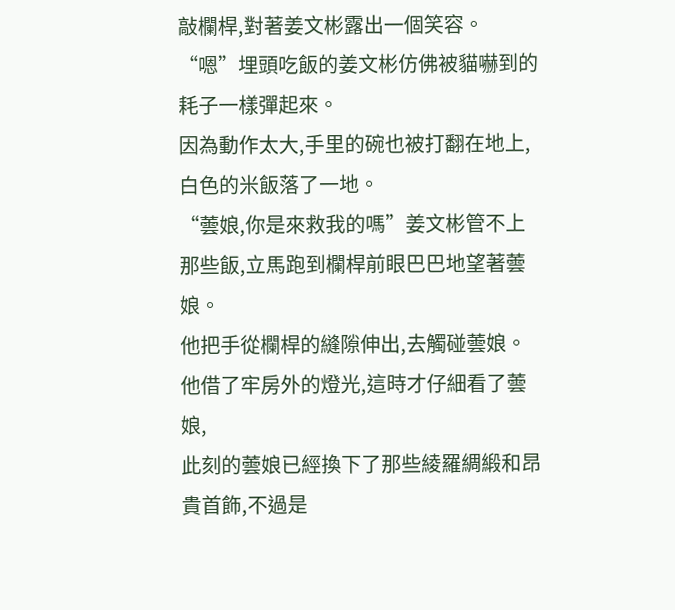敲欄桿,對著姜文彬露出一個笑容。
“嗯”埋頭吃飯的姜文彬仿佛被貓嚇到的耗子一樣彈起來。
因為動作太大,手里的碗也被打翻在地上,白色的米飯落了一地。
“蕓娘,你是來救我的嗎”姜文彬管不上那些飯,立馬跑到欄桿前眼巴巴地望著蕓娘。
他把手從欄桿的縫隙伸出,去觸碰蕓娘。
他借了牢房外的燈光,這時才仔細看了蕓娘,
此刻的蕓娘已經換下了那些綾羅綢緞和昂貴首飾,不過是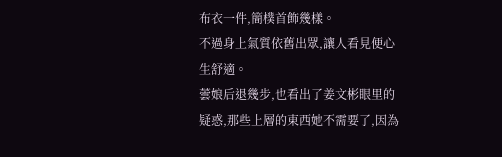布衣一件,簡樸首飾幾樣。
不過身上氣質依舊出眾,讓人看見便心生舒適。
蕓娘后退幾步,也看出了姜文彬眼里的疑惑,那些上層的東西她不需要了,因為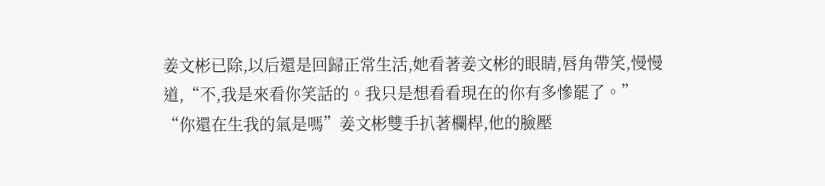姜文彬已除,以后還是回歸正常生活,她看著姜文彬的眼睛,唇角帶笑,慢慢道,“不,我是來看你笑話的。我只是想看看現在的你有多慘罷了。”
“你還在生我的氣是嗎”姜文彬雙手扒著欄桿,他的臉壓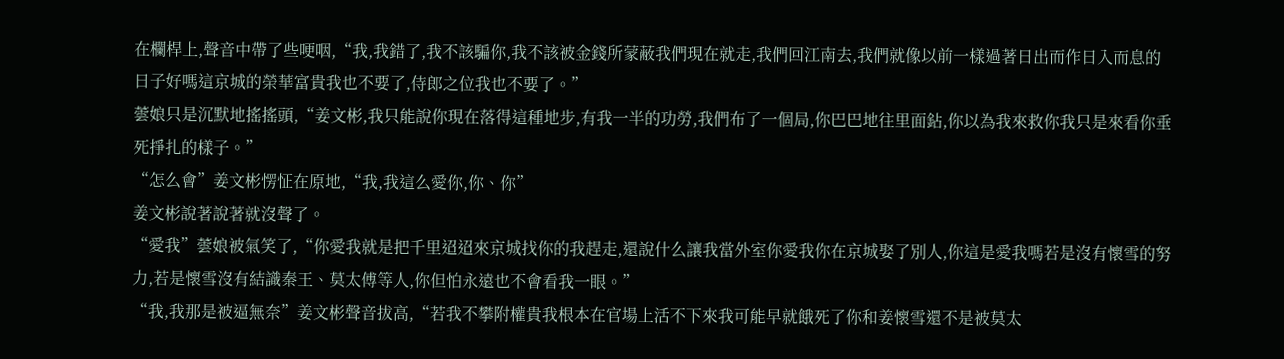在欄桿上,聲音中帶了些哽咽,“我,我錯了,我不該騙你,我不該被金錢所蒙蔽我們現在就走,我們回江南去,我們就像以前一樣過著日出而作日入而息的日子好嗎這京城的榮華富貴我也不要了,侍郎之位我也不要了。”
蕓娘只是沉默地搖搖頭,“姜文彬,我只能說你現在落得這種地步,有我一半的功勞,我們布了一個局,你巴巴地往里面鉆,你以為我來救你我只是來看你垂死掙扎的樣子。”
“怎么會”姜文彬愣怔在原地,“我,我這么愛你,你、你”
姜文彬說著說著就沒聲了。
“愛我”蕓娘被氣笑了,“你愛我就是把千里迢迢來京城找你的我趕走,還說什么讓我當外室你愛我你在京城娶了別人,你這是愛我嗎若是沒有懷雪的努力,若是懷雪沒有結識秦王、莫太傅等人,你但怕永遠也不會看我一眼。”
“我,我那是被逼無奈”姜文彬聲音拔高,“若我不攀附權貴我根本在官場上活不下來我可能早就餓死了你和姜懷雪還不是被莫太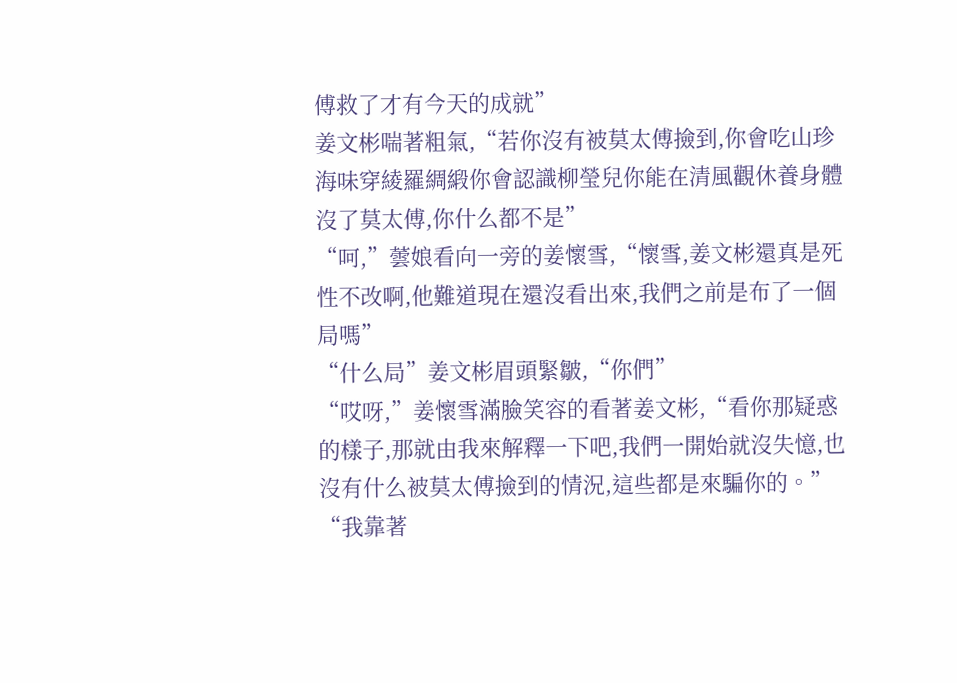傅救了才有今天的成就”
姜文彬喘著粗氣,“若你沒有被莫太傅撿到,你會吃山珍海味穿綾羅綢緞你會認識柳瑩兒你能在清風觀休養身體沒了莫太傅,你什么都不是”
“呵,”蕓娘看向一旁的姜懷雪,“懷雪,姜文彬還真是死性不改啊,他難道現在還沒看出來,我們之前是布了一個局嗎”
“什么局”姜文彬眉頭緊皺,“你們”
“哎呀,”姜懷雪滿臉笑容的看著姜文彬,“看你那疑惑的樣子,那就由我來解釋一下吧,我們一開始就沒失憶,也沒有什么被莫太傅撿到的情況,這些都是來騙你的。”
“我靠著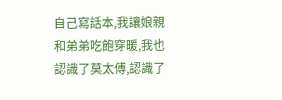自己寫話本,我讓娘親和弟弟吃飽穿暖,我也認識了莫太傅,認識了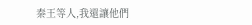秦王等人,我還讓他們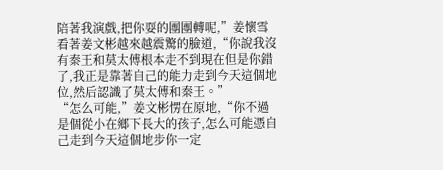陪著我演戲,把你耍的團團轉呢,”姜懷雪看著姜文彬越來越震驚的臉道,“你說我沒有秦王和莫太傅根本走不到現在但是你錯了,我正是靠著自己的能力走到今天這個地位,然后認識了莫太傅和秦王。”
“怎么可能,”姜文彬愣在原地,“你不過是個從小在鄉下長大的孩子,怎么可能憑自己走到今天這個地步你一定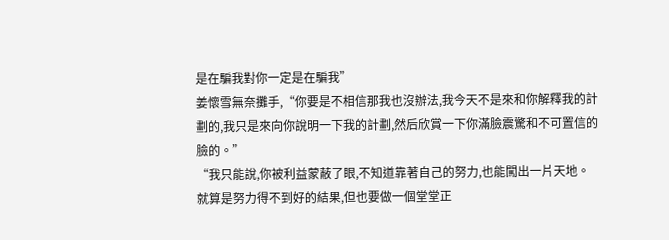是在騙我對你一定是在騙我”
姜懷雪無奈攤手,“你要是不相信那我也沒辦法,我今天不是來和你解釋我的計劃的,我只是來向你說明一下我的計劃,然后欣賞一下你滿臉震驚和不可置信的臉的。”
“我只能說,你被利益蒙蔽了眼,不知道靠著自己的努力,也能闖出一片天地。就算是努力得不到好的結果,但也要做一個堂堂正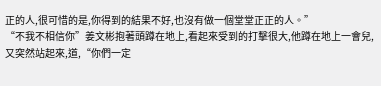正的人,很可惜的是,你得到的結果不好,也沒有做一個堂堂正正的人。”
“不我不相信你”姜文彬抱著頭蹲在地上,看起來受到的打擊很大,他蹲在地上一會兒,又突然站起來,道,“你們一定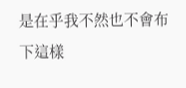是在乎我不然也不會布下這樣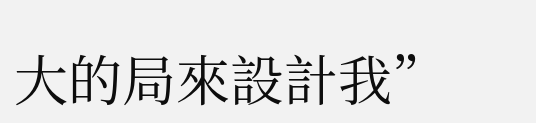大的局來設計我”